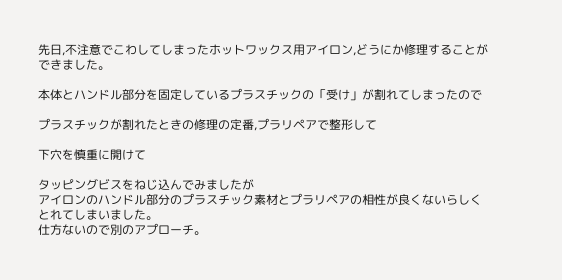先日,不注意でこわしてしまったホットワックス用アイロン,どうにか修理することができました。

本体とハンドル部分を固定しているプラスチックの「受け」が割れてしまったので

プラスチックが割れたときの修理の定番,プラリペアで整形して

下穴を慎重に開けて

タッピングビスをねじ込んでみましたが
アイロンのハンドル部分のプラスチック素材とプラリペアの相性が良くないらしくとれてしまいました。
仕方ないので別のアプローチ。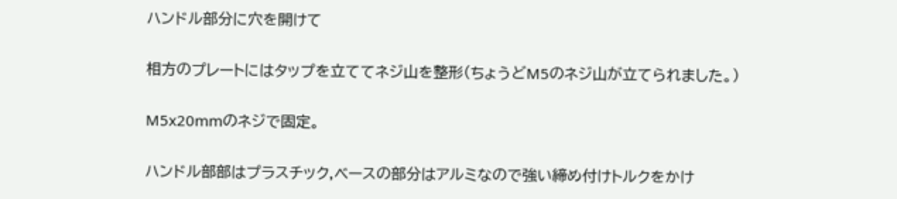ハンドル部分に穴を開けて

相方のプレートにはタップを立ててネジ山を整形(ちょうどM5のネジ山が立てられました。)

M5x20mmのネジで固定。

ハンドル部部はプラスチック,ベースの部分はアルミなので強い締め付けトルクをかけ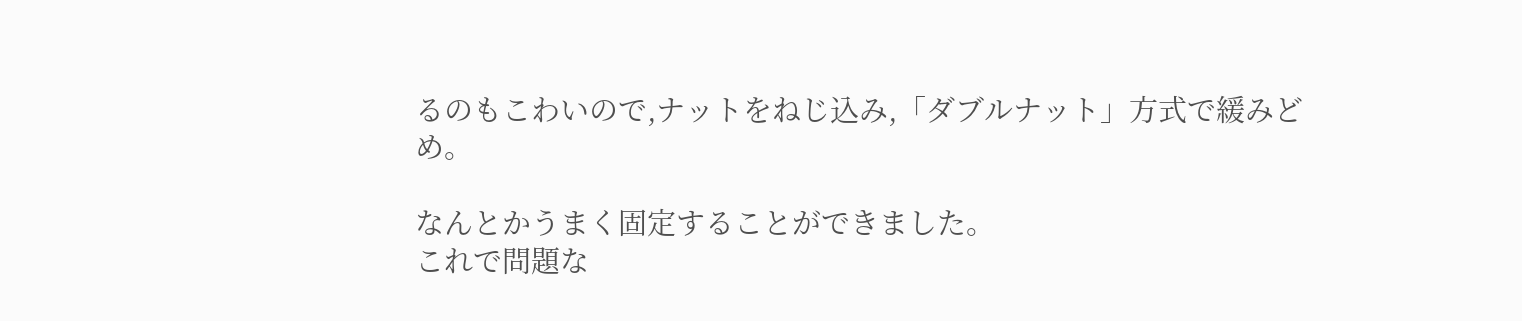るのもこわいので,ナットをねじ込み,「ダブルナット」方式で緩みどめ。

なんとかうまく固定することができました。
これで問題な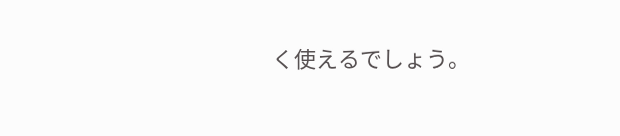く使えるでしょう。